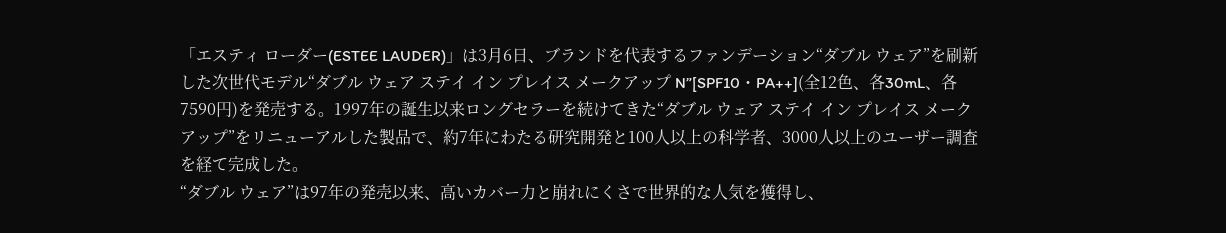「エスティ ローダー(ESTEE LAUDER)」は3月6日、ブランドを代表するファンデーション“ダブル ウェア”を刷新した次世代モデル“ダブル ウェア ステイ イン プレイス メークアップ N”[SPF10・PA++](全12色、各30mL、各7590円)を発売する。1997年の誕生以来ロングセラーを続けてきた“ダブル ウェア ステイ イン プレイス メークアップ”をリニューアルした製品で、約7年にわたる研究開発と100人以上の科学者、3000人以上のユーザー調査を経て完成した。
“ダブル ウェア”は97年の発売以来、高いカバー力と崩れにくさで世界的な人気を獲得し、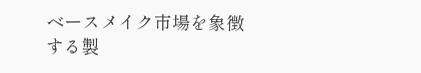ベースメイク市場を象徴する製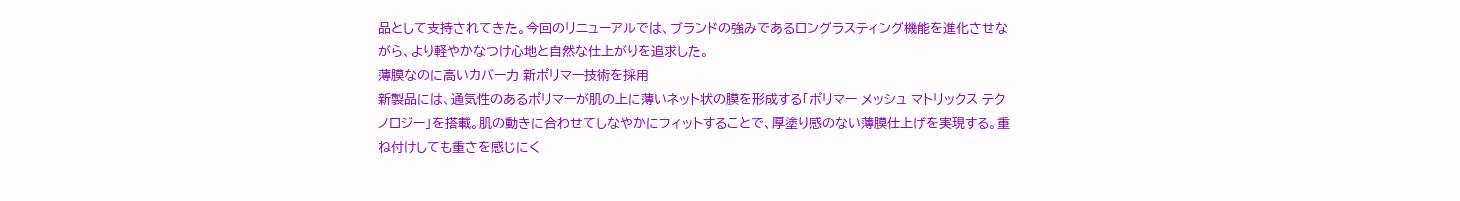品として支持されてきた。今回のリニューアルでは、ブランドの強みであるロングラスティング機能を進化させながら、より軽やかなつけ心地と自然な仕上がりを追求した。
薄膜なのに高いカバー力 新ポリマー技術を採用
新製品には、通気性のあるポリマーが肌の上に薄いネット状の膜を形成する「ポリマー メッシュ マトリックス テクノロジー」を搭載。肌の動きに合わせてしなやかにフィットすることで、厚塗り感のない薄膜仕上げを実現する。重ね付けしても重さを感じにく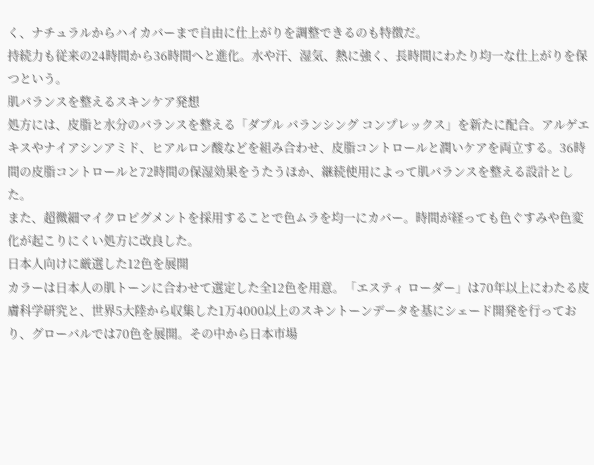く、ナチュラルからハイカバーまで自由に仕上がりを調整できるのも特徴だ。
持続力も従来の24時間から36時間へと進化。水や汗、湿気、熱に強く、長時間にわたり均一な仕上がりを保つという。
肌バランスを整えるスキンケア発想
処方には、皮脂と水分のバランスを整える「ダブル バランシング コンプレックス」を新たに配合。アルゲエキスやナイアシンアミド、ヒアルロン酸などを組み合わせ、皮脂コントロールと潤いケアを両立する。36時間の皮脂コントロールと72時間の保湿効果をうたうほか、継続使用によって肌バランスを整える設計とした。
また、超微細マイクロピグメントを採用することで色ムラを均一にカバー。時間が経っても色ぐすみや色変化が起こりにくい処方に改良した。
日本人向けに厳選した12色を展開
カラーは日本人の肌トーンに合わせて選定した全12色を用意。「エスティ ローダー」は70年以上にわたる皮膚科学研究と、世界5大陸から収集した1万4000以上のスキントーンデータを基にシェード開発を行っており、グローバルでは70色を展開。その中から日本市場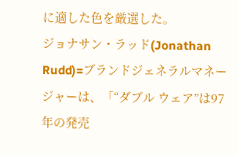に適した色を厳選した。
ジョナサン・ラッド(Jonathan Rudd)=ブランドジェネラルマネージャーは、「“ダブル ウェア”は97年の発売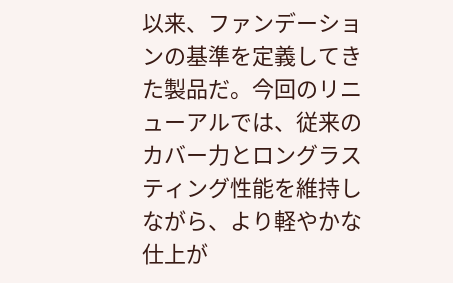以来、ファンデーションの基準を定義してきた製品だ。今回のリニューアルでは、従来のカバー力とロングラスティング性能を維持しながら、より軽やかな仕上が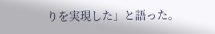りを実現した」と語った。